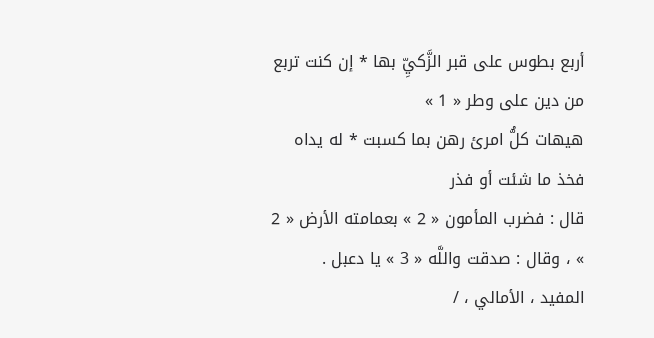أربع بطوس على قبر الزَّكيِّ بها * إن كنت تربع من دين على وطر « 1 »
هيهات كلُّ امرئ رهن بما كسبت * له يداه فخذ ما شئت أو فذر
قال : فضرب المأمون « 2 » بعمامته الأرض « 2 » ، وقال : صدقت واللَّه « 3 » يا دعبل .
المفيد ، الأمالي ، /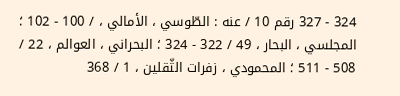324 - 327 رقم 10 / عنه : الطّوسي ، الأمالي ، / 100 - 102 ؛ المجلسي ، البحار ، 49 / 322 - 324 ؛ البحراني ، العوالم ، 22 / 508 - 511 ؛ المحمودي ، زفرات الثّقلين ، 1 / 368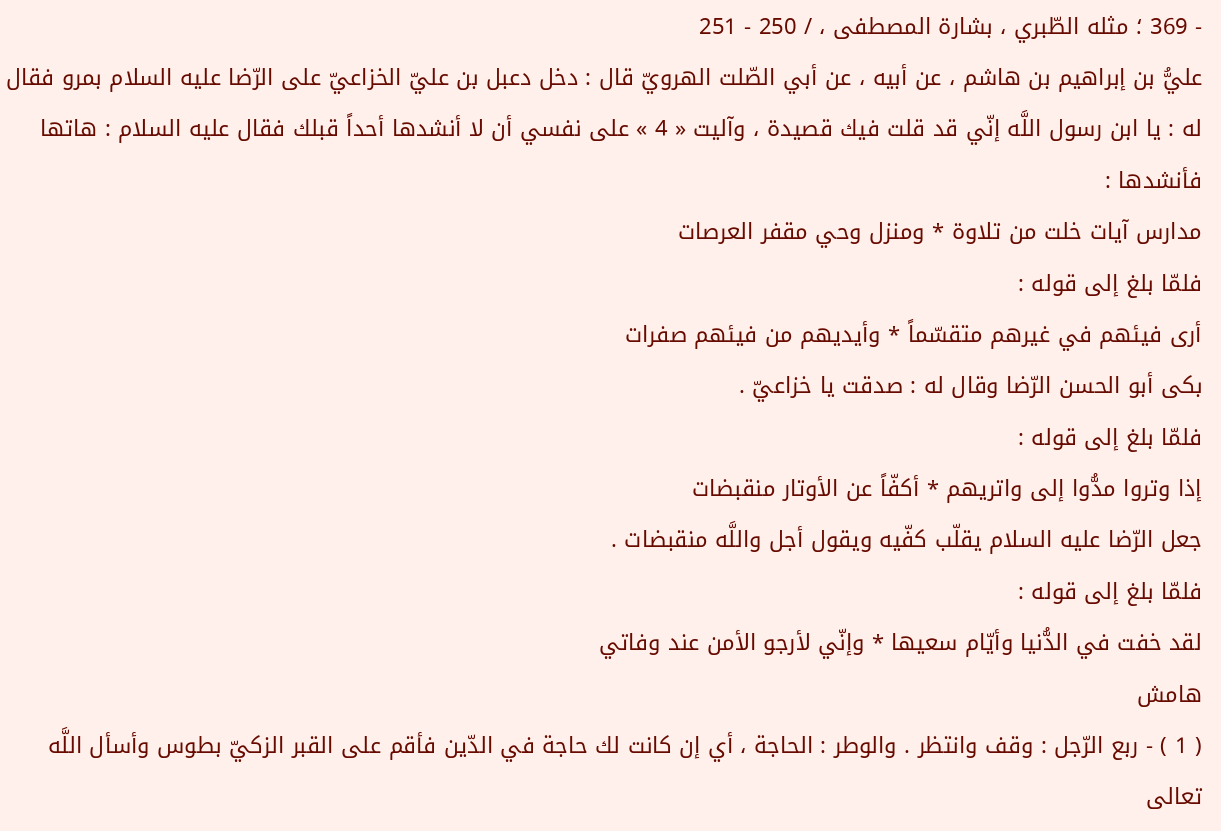- 369 ؛ مثله الطّبري ، بشارة المصطفى ، / 250 - 251
عليُّ بن إبراهيم بن هاشم ، عن أبيه ، عن أبي الصّلت الهرويّ قال : دخل دعبل بن عليّ الخزاعيّ على الرّضا عليه السلام بمرو فقال له : يا ابن رسول اللَّه إنّي قد قلت فيك قصيدة ، وآليت « 4 » على نفسي أن لا أنشدها أحداً قبلك فقال عليه السلام : هاتها فأنشدها :
مدارس آيات خلت من تلاوة * ومنزل وحي مقفر العرصات
فلمّا بلغ إلى قوله :
أرى فيئهم في غيرهم متقسّماً * وأيديهم من فيئهم صفرات
بكى أبو الحسن الرّضا وقال له : صدقت يا خزاعيّ .
فلمّا بلغ إلى قوله :
إذا وتروا مدُّوا إلى واتريهم * أكفّاً عن الأوتار منقبضات
جعل الرّضا عليه السلام يقلّب كفّيه ويقول أجل واللَّه منقبضات .
فلمّا بلغ إلى قوله :
لقد خفت في الدُّنيا وأيّام سعيها * وإنّي لأرجو الأمن عند وفاتي
هامش
( 1 ) - ربع الرّجل : وقف وانتظر . والوطر : الحاجة ، أي إن كانت لك حاجة في الدّين فأقم على القبر الزكيّ بطوس وأسأل اللَّه تعالى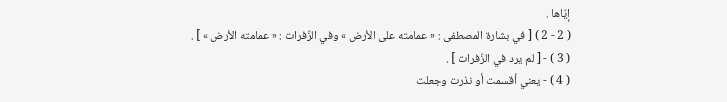إيّاها .
( 2 - 2 ) [ في بشارة المصطفى : « عمامته على الأرض » وفي الزّفرات : « عمامته الأرض » ] .
( 3 ) - [ لم يرد في الزّفرات ] .
( 4 ) - يعني أقسمت أو نذرت وجعلت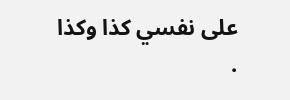على نفسي كذا وكذا .